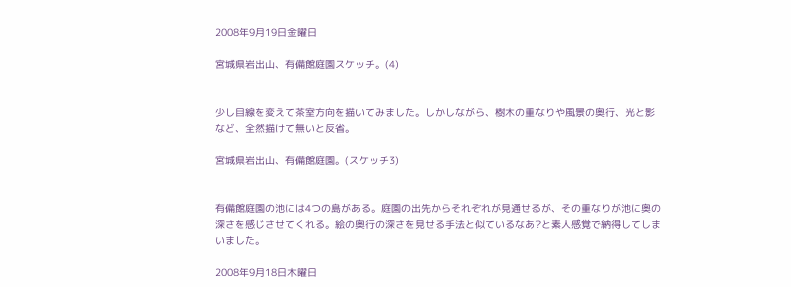2008年9月19日金曜日

宮城県岩出山、有備館庭園スケッチ。(4)


少し目線を変えて茶室方向を描いてみました。しかしながら、樹木の重なりや風景の奥行、光と影など、全然描けて無いと反省。

宮城県岩出山、有備館庭園。(スケッチ3)


有備館庭園の池には4つの島がある。庭園の出先からそれぞれが見通せるが、その重なりが池に奥の深さを感じさせてくれる。絵の奥行の深さを見せる手法と似ているなあ?と素人感覚で納得してしまいました。

2008年9月18日木曜日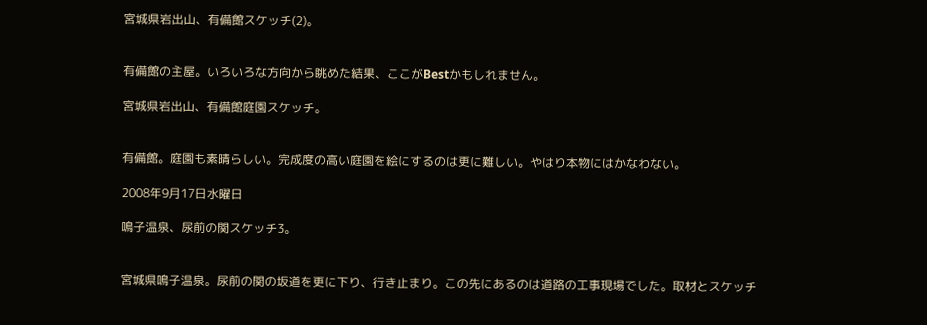宮城県岩出山、有備館スケッチ(2)。


有備館の主屋。いろいろな方向から眺めた結果、ここがBestかもしれません。

宮城県岩出山、有備館庭園スケッチ。


有備館。庭園も素晴らしい。完成度の高い庭園を絵にするのは更に難しい。やはり本物にはかなわない。

2008年9月17日水曜日

鳴子温泉、尿前の関スケッチ3。


宮城県鳴子温泉。尿前の関の坂道を更に下り、行き止まり。この先にあるのは道路の工事現場でした。取材とスケッチ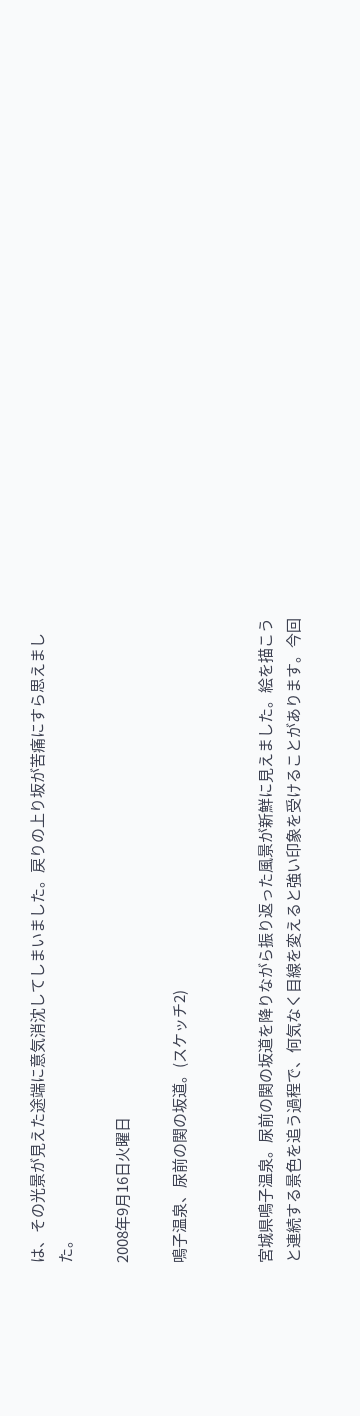は、その光景が見えた途端に意気消沈してしまいました。戻りの上り坂が苦痛にすら思えました。

2008年9月16日火曜日

鳴子温泉、尿前の関の坂道。(スケッチ2)


宮城県鳴子温泉。尿前の関の坂道を降りながら振り返った風景が新鮮に見えました。絵を描こうと連続する景色を追う過程で、何気なく目線を変えると強い印象を受けることがあります。今回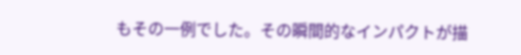もその一例でした。その瞬間的なインパクトが描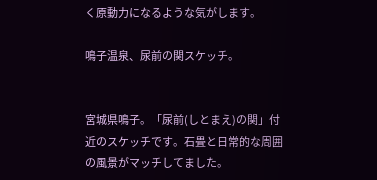く原動力になるような気がします。

鳴子温泉、尿前の関スケッチ。


宮城県鳴子。「尿前(しとまえ)の関」付近のスケッチです。石畳と日常的な周囲の風景がマッチしてました。